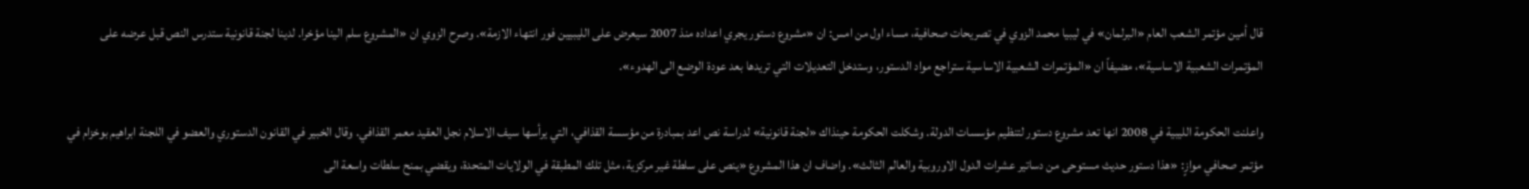قال أمين مؤتمر الشعب العام «البرلمان» في ليبيا محمد الزوي في تصريحات صحافية، مساء اول من امس: ان «مشروع دستور يجري اعداده منذ 2007 سيعرض على الليبيين فور انتهاء الازمة». وصرح الزوي ان «المشروع سلم الينا مؤخرا. لدينا لجنة قانونية ستدرس النص قبل عرضه على المؤتمرات الشعبية الاساسية»، مضيفاً ان «المؤتمرات الشعبية الاساسية ستراجع مواد الدستور، وستدخل التعديلات التي تريدها بعد عودة الوضع الى الهدوء».

واعلنت الحكومة الليبية في 2008 انها تعد مشروع دستور لتنظيم مؤسسات الدولة. وشكلت الحكومة حينذاك «لجنة قانونية» لدراسة نص اعد بمبادرة من مؤسسة القذافي، التي يرأسها سيف الاسلام نجل العقيد معمر القذافي. وقال الخبير في القانون الدستوري والعضو في اللجنة ابراهيم بوخزام في مؤتمر صحافي موازٍ: «هذا دستور حديث مستوحى من دساتير عشرات الدول الاوروبية والعالم الثالث». واضاف ان هذا المشروع «ينص على سلطة غير مركزية، مثل تلك المطبقة في الولايات المتحدة، ويقضي بمنح سلطات واسعة الى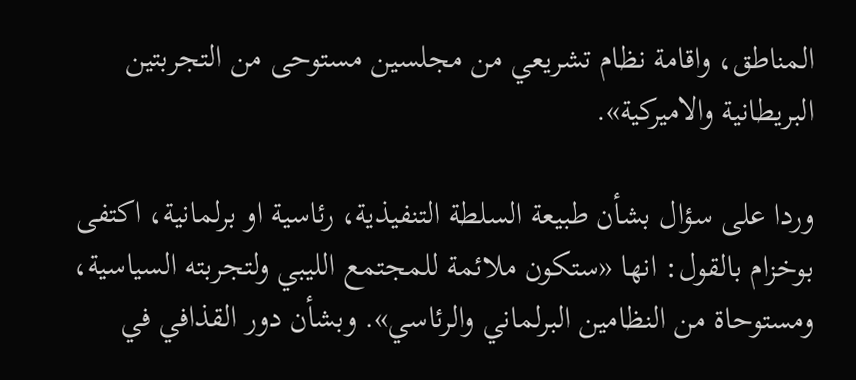المناطق، واقامة نظام تشريعي من مجلسين مستوحى من التجربتين البريطانية والاميركية».

وردا على سؤال بشأن طبيعة السلطة التنفيذية، رئاسية او برلمانية، اكتفى بوخزام بالقول: انها «ستكون ملائمة للمجتمع الليبي ولتجربته السياسية، ومستوحاة من النظامين البرلماني والرئاسي». وبشأن دور القذافي في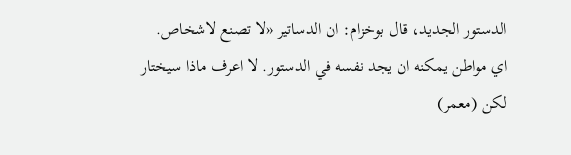الدستور الجديد، قال بوخزام: ان الدساتير «لا تصنع لاشخاص. اي مواطن يمكنه ان يجد نفسه في الدستور. لا اعرف ماذا سيختار لكن (معمر)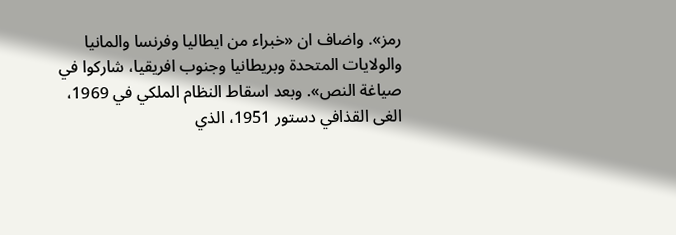رمز». واضاف ان «خبراء من ايطاليا وفرنسا والمانيا والولايات المتحدة وبريطانيا وجنوب افريقيا، شاركوا في صياغة النص». وبعد اسقاط النظام الملكي في 1969، الغى القذافي دستور 1951، الذي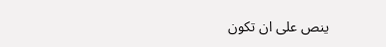ينص على ان تكون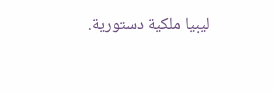ليبيا ملكية دستورية.